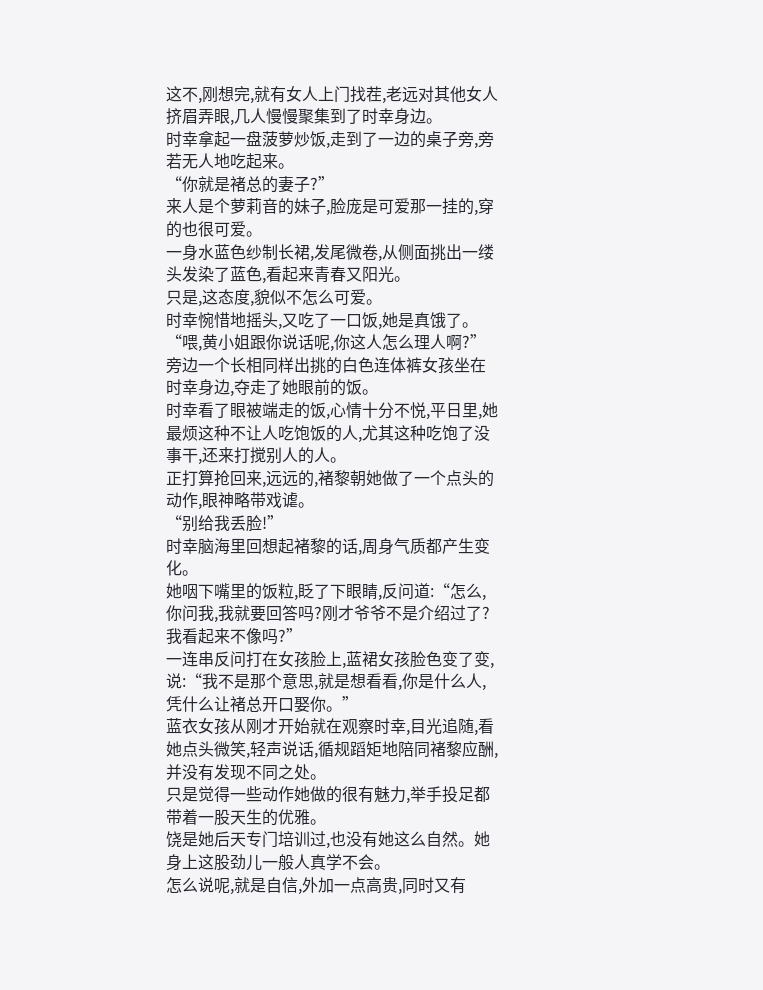这不,刚想完,就有女人上门找茬,老远对其他女人挤眉弄眼,几人慢慢聚集到了时幸身边。
时幸拿起一盘菠萝炒饭,走到了一边的桌子旁,旁若无人地吃起来。
“你就是褚总的妻子?”
来人是个萝莉音的妹子,脸庞是可爱那一挂的,穿的也很可爱。
一身水蓝色纱制长裙,发尾微卷,从侧面挑出一缕头发染了蓝色,看起来青春又阳光。
只是,这态度,貌似不怎么可爱。
时幸惋惜地摇头,又吃了一口饭,她是真饿了。
“喂,黄小姐跟你说话呢,你这人怎么理人啊?”
旁边一个长相同样出挑的白色连体裤女孩坐在时幸身边,夺走了她眼前的饭。
时幸看了眼被端走的饭,心情十分不悦,平日里,她最烦这种不让人吃饱饭的人,尤其这种吃饱了没事干,还来打搅别人的人。
正打算抢回来,远远的,褚黎朝她做了一个点头的动作,眼神略带戏谑。
“别给我丢脸!”
时幸脑海里回想起褚黎的话,周身气质都产生变化。
她咽下嘴里的饭粒,眨了下眼睛,反问道:“怎么,你问我,我就要回答吗?刚才爷爷不是介绍过了?我看起来不像吗?”
一连串反问打在女孩脸上,蓝裙女孩脸色变了变,说:“我不是那个意思,就是想看看,你是什么人,凭什么让褚总开口娶你。”
蓝衣女孩从刚才开始就在观察时幸,目光追随,看她点头微笑,轻声说话,循规蹈矩地陪同褚黎应酬,并没有发现不同之处。
只是觉得一些动作她做的很有魅力,举手投足都带着一股天生的优雅。
饶是她后天专门培训过,也没有她这么自然。她身上这股劲儿一般人真学不会。
怎么说呢,就是自信,外加一点高贵,同时又有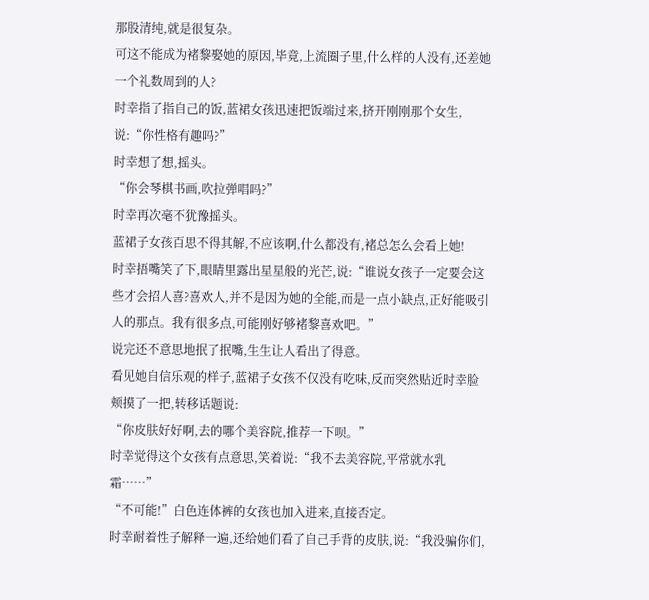那股清纯,就是很复杂。
可这不能成为褚黎娶她的原因,毕竟,上流圈子里,什么样的人没有,还差她一个礼数周到的人?
时幸指了指自己的饭,蓝裙女孩迅速把饭端过来,挤开刚刚那个女生,说:“你性格有趣吗?”
时幸想了想,摇头。
“你会琴棋书画,吹拉弹唱吗?”
时幸再次毫不犹豫摇头。
蓝裙子女孩百思不得其解,不应该啊,什么都没有,褚总怎么会看上她!
时幸捂嘴笑了下,眼睛里露出星星般的光芒,说:“谁说女孩子一定要会这些才会招人喜?喜欢人,并不是因为她的全能,而是一点小缺点,正好能吸引人的那点。我有很多点,可能刚好够褚黎喜欢吧。”
说完还不意思地抿了抿嘴,生生让人看出了得意。
看见她自信乐观的样子,蓝裙子女孩不仅没有吃味,反而突然贴近时幸脸颊摸了一把,转移话题说:
“你皮肤好好啊,去的哪个美容院,推荐一下呗。”
时幸觉得这个女孩有点意思,笑着说:“我不去美容院,平常就水乳霜……”
“不可能!”白色连体裤的女孩也加入进来,直接否定。
时幸耐着性子解释一遍,还给她们看了自己手背的皮肤,说:“我没骗你们,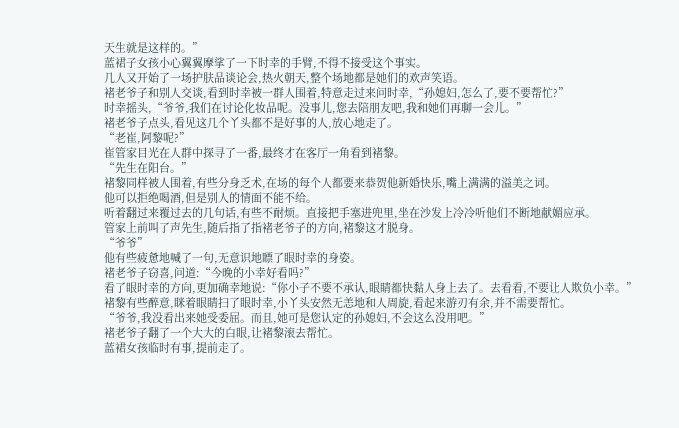天生就是这样的。”
蓝裙子女孩小心翼翼摩挲了一下时幸的手臂,不得不接受这个事实。
几人又开始了一场护肤品谈论会,热火朝天,整个场地都是她们的欢声笑语。
褚老爷子和别人交谈,看到时幸被一群人围着,特意走过来问时幸,“孙媳妇,怎么了,要不要帮忙?”
时幸摇头,“爷爷,我们在讨论化妆品呢。没事儿,您去陪朋友吧,我和她们再聊一会儿。”
褚老爷子点头,看见这几个丫头都不是好事的人,放心地走了。
“老崔,阿黎呢?”
崔管家目光在人群中探寻了一番,最终才在客厅一角看到褚黎。
“先生在阳台。”
褚黎同样被人围着,有些分身乏术,在场的每个人都要来恭贺他新婚快乐,嘴上满满的溢美之词。
他可以拒绝喝酒,但是别人的情面不能不给。
听着翻过来覆过去的几句话,有些不耐烦。直接把手塞进兜里,坐在沙发上冷冷听他们不断地献媚应承。
管家上前叫了声先生,随后指了指褚老爷子的方向,褚黎这才脱身。
“爷爷”
他有些疲惫地喊了一句,无意识地瞟了眼时幸的身姿。
褚老爷子窃喜,问道:“今晚的小幸好看吗?”
看了眼时幸的方向,更加确幸地说:“你小子不要不承认,眼睛都快黏人身上去了。去看看,不要让人欺负小幸。”
褚黎有些醉意,眯着眼睛扫了眼时幸,小丫头安然无恙地和人周旋,看起来游刃有余,并不需要帮忙。
“爷爷,我没看出来她受委屈。而且,她可是您认定的孙媳妇,不会这么没用吧。”
褚老爷子翻了一个大大的白眼,让褚黎滚去帮忙。
蓝裙女孩临时有事,提前走了。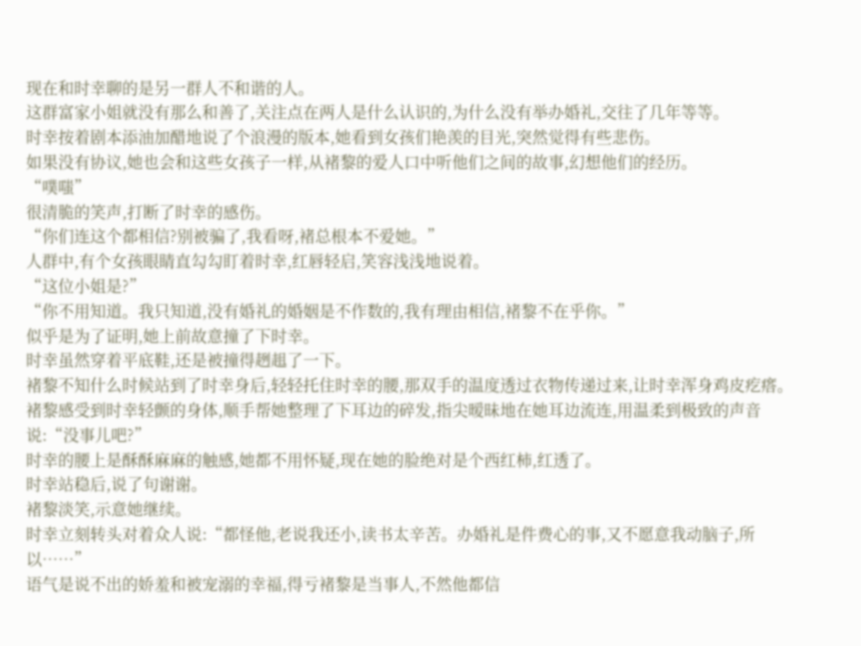现在和时幸聊的是另一群人不和谐的人。
这群富家小姐就没有那么和善了,关注点在两人是什么认识的,为什么没有举办婚礼,交往了几年等等。
时幸按着剧本添油加醋地说了个浪漫的版本,她看到女孩们艳羡的目光,突然觉得有些悲伤。
如果没有协议,她也会和这些女孩子一样,从褚黎的爱人口中听他们之间的故事,幻想他们的经历。
“噗嗤”
很清脆的笑声,打断了时幸的感伤。
“你们连这个都相信?别被骗了,我看呀,褚总根本不爱她。”
人群中,有个女孩眼睛直勾勾盯着时幸,红唇轻启,笑容浅浅地说着。
“这位小姐是?”
“你不用知道。我只知道,没有婚礼的婚姻是不作数的,我有理由相信,褚黎不在乎你。”
似乎是为了证明,她上前故意撞了下时幸。
时幸虽然穿着平底鞋,还是被撞得趔趄了一下。
褚黎不知什么时候站到了时幸身后,轻轻托住时幸的腰,那双手的温度透过衣物传递过来,让时幸浑身鸡皮疙瘩。
褚黎感受到时幸轻颤的身体,顺手帮她整理了下耳边的碎发,指尖暧昧地在她耳边流连,用温柔到极致的声音说:“没事儿吧?”
时幸的腰上是酥酥麻麻的触感,她都不用怀疑,现在她的脸绝对是个西红柿,红透了。
时幸站稳后,说了句谢谢。
褚黎淡笑,示意她继续。
时幸立刻转头对着众人说:“都怪他,老说我还小,读书太辛苦。办婚礼是件费心的事,又不愿意我动脑子,所以……”
语气是说不出的娇羞和被宠溺的幸福,得亏褚黎是当事人,不然他都信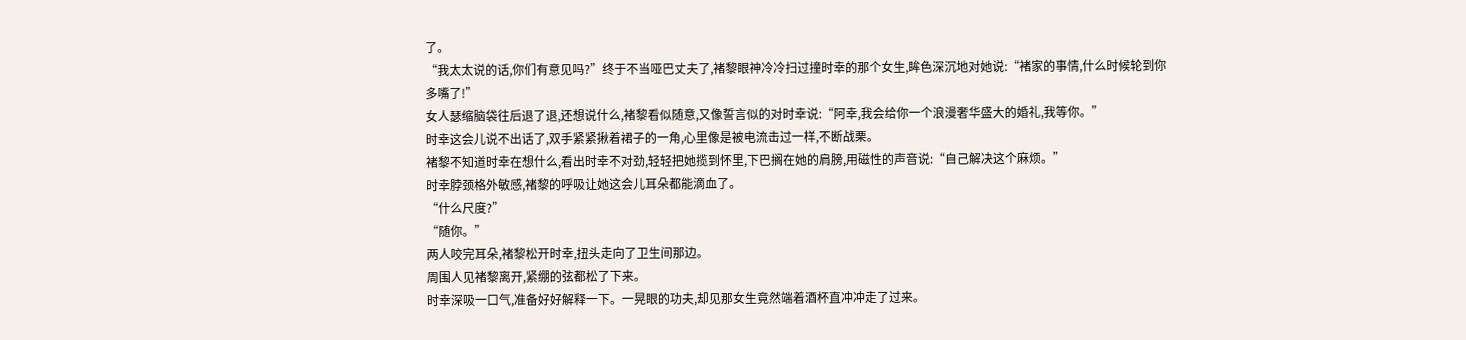了。
“我太太说的话,你们有意见吗?”终于不当哑巴丈夫了,褚黎眼神冷冷扫过撞时幸的那个女生,眸色深沉地对她说:“褚家的事情,什么时候轮到你多嘴了!”
女人瑟缩脑袋往后退了退,还想说什么,褚黎看似随意,又像誓言似的对时幸说:“阿幸,我会给你一个浪漫奢华盛大的婚礼,我等你。”
时幸这会儿说不出话了,双手紧紧揪着裙子的一角,心里像是被电流击过一样,不断战栗。
褚黎不知道时幸在想什么,看出时幸不对劲,轻轻把她揽到怀里,下巴搁在她的肩膀,用磁性的声音说:“自己解决这个麻烦。”
时幸脖颈格外敏感,褚黎的呼吸让她这会儿耳朵都能滴血了。
“什么尺度?”
“随你。”
两人咬完耳朵,褚黎松开时幸,扭头走向了卫生间那边。
周围人见褚黎离开,紧绷的弦都松了下来。
时幸深吸一口气,准备好好解释一下。一晃眼的功夫,却见那女生竟然端着酒杯直冲冲走了过来。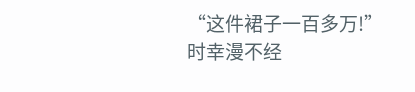“这件裙子一百多万!”
时幸漫不经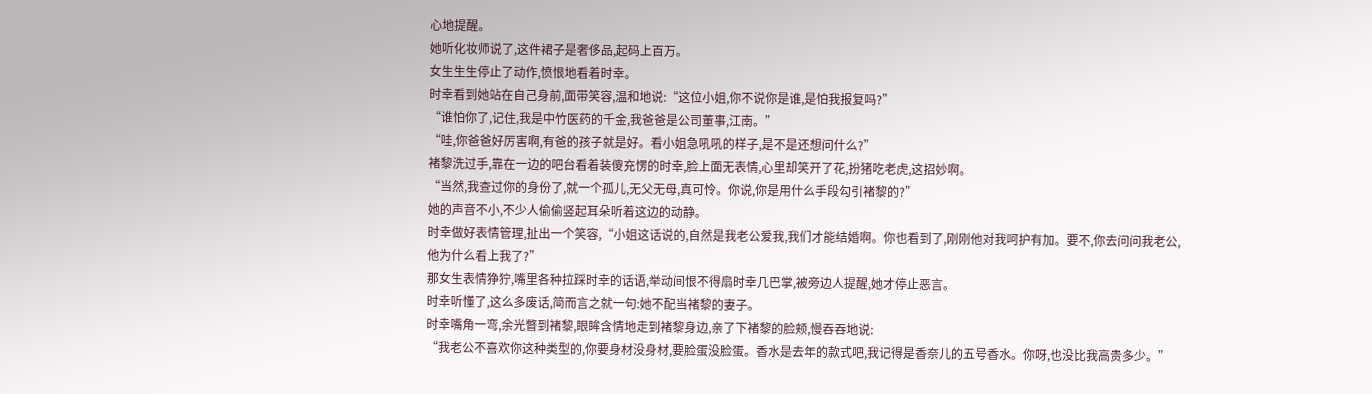心地提醒。
她听化妆师说了,这件裙子是奢侈品,起码上百万。
女生生生停止了动作,愤恨地看着时幸。
时幸看到她站在自己身前,面带笑容,温和地说:“这位小姐,你不说你是谁,是怕我报复吗?”
“谁怕你了,记住,我是中竹医药的千金,我爸爸是公司董事,江南。”
“哇,你爸爸好厉害啊,有爸的孩子就是好。看小姐急吼吼的样子,是不是还想问什么?”
褚黎洗过手,靠在一边的吧台看着装傻充愣的时幸,脸上面无表情,心里却笑开了花,扮猪吃老虎,这招妙啊。
“当然,我查过你的身份了,就一个孤儿,无父无母,真可怜。你说,你是用什么手段勾引褚黎的?”
她的声音不小,不少人偷偷竖起耳朵听着这边的动静。
时幸做好表情管理,扯出一个笑容,“小姐这话说的,自然是我老公爱我,我们才能结婚啊。你也看到了,刚刚他对我呵护有加。要不,你去问问我老公,他为什么看上我了?”
那女生表情狰狞,嘴里各种拉踩时幸的话语,举动间恨不得扇时幸几巴掌,被旁边人提醒,她才停止恶言。
时幸听懂了,这么多废话,简而言之就一句:她不配当褚黎的妻子。
时幸嘴角一弯,余光瞥到褚黎,眼眸含情地走到褚黎身边,亲了下褚黎的脸颊,慢吞吞地说:
“我老公不喜欢你这种类型的,你要身材没身材,要脸蛋没脸蛋。香水是去年的款式吧,我记得是香奈儿的五号香水。你呀,也没比我高贵多少。”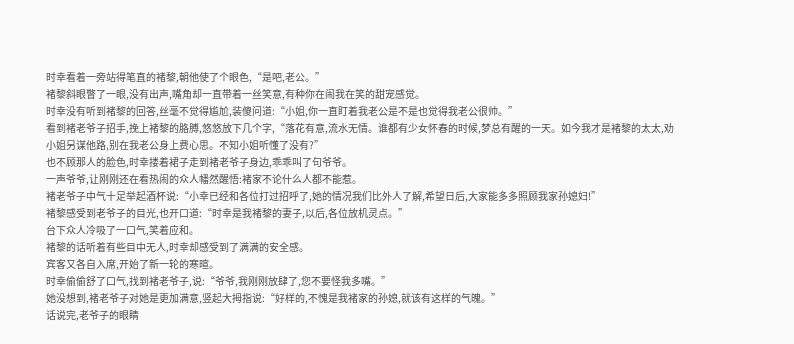时幸看着一旁站得笔直的褚黎,朝他使了个眼色,“是吧,老公。”
褚黎斜眼瞥了一眼,没有出声,嘴角却一直带着一丝笑意,有种你在闹我在笑的甜宠感觉。
时幸没有听到褚黎的回答,丝毫不觉得尴尬,装傻问道:“小姐,你一直盯着我老公是不是也觉得我老公很帅。”
看到褚老爷子招手,挽上褚黎的胳膊,悠悠放下几个字,“落花有意,流水无情。谁都有少女怀春的时候,梦总有醒的一天。如今我才是褚黎的太太,劝小姐另谋他路,别在我老公身上费心思。不知小姐听懂了没有?”
也不顾那人的脸色,时幸搂着裙子走到褚老爷子身边,乖乖叫了句爷爷。
一声爷爷,让刚刚还在看热闹的众人幡然醒悟:褚家不论什么人都不能惹。
褚老爷子中气十足举起酒杯说:“小幸已经和各位打过招呼了,她的情况我们比外人了解,希望日后,大家能多多照顾我家孙媳妇!”
褚黎感受到老爷子的目光,也开口道:“时幸是我褚黎的妻子,以后,各位放机灵点。”
台下众人冷吸了一口气,笑着应和。
褚黎的话听着有些目中无人,时幸却感受到了满满的安全感。
宾客又各自入席,开始了新一轮的寒暄。
时幸偷偷舒了口气,找到褚老爷子,说:“爷爷,我刚刚放肆了,您不要怪我多嘴。”
她没想到,褚老爷子对她是更加满意,竖起大拇指说:“好样的,不愧是我褚家的孙媳,就该有这样的气魄。”
话说完,老爷子的眼睛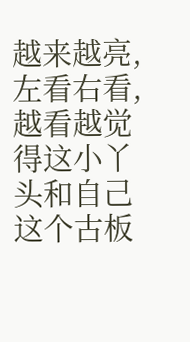越来越亮,左看右看,越看越觉得这小丫头和自己这个古板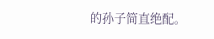的孙子简直绝配。